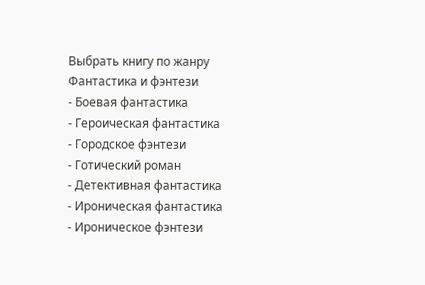Выбрать книгу по жанру
Фантастика и фэнтези
- Боевая фантастика
- Героическая фантастика
- Городское фэнтези
- Готический роман
- Детективная фантастика
- Ироническая фантастика
- Ироническое фэнтези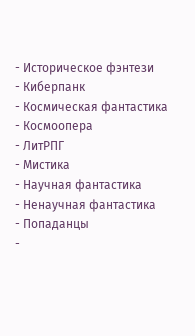- Историческое фэнтези
- Киберпанк
- Космическая фантастика
- Космоопера
- ЛитРПГ
- Мистика
- Научная фантастика
- Ненаучная фантастика
- Попаданцы
-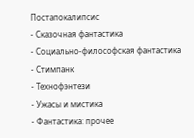Постапокалипсис
- Сказочная фантастика
- Социально-философская фантастика
- Стимпанк
- Технофэнтези
- Ужасы и мистика
- Фантастика: прочее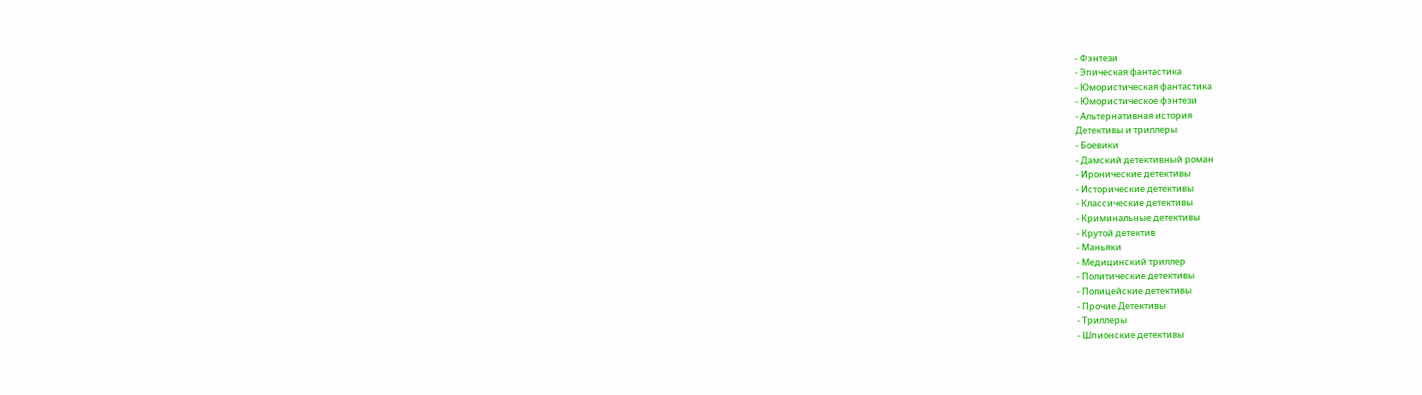- Фэнтези
- Эпическая фантастика
- Юмористическая фантастика
- Юмористическое фэнтези
- Альтернативная история
Детективы и триллеры
- Боевики
- Дамский детективный роман
- Иронические детективы
- Исторические детективы
- Классические детективы
- Криминальные детективы
- Крутой детектив
- Маньяки
- Медицинский триллер
- Политические детективы
- Полицейские детективы
- Прочие Детективы
- Триллеры
- Шпионские детективы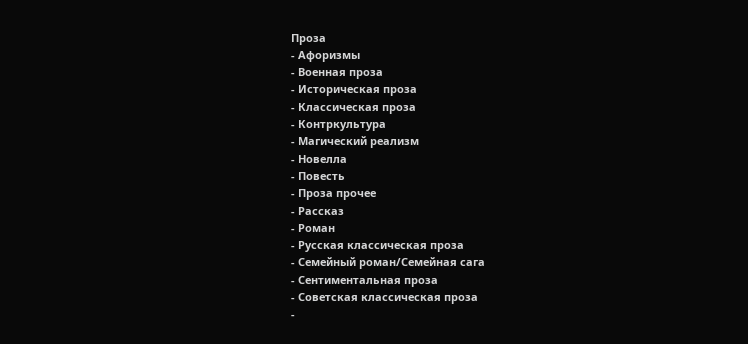Проза
- Афоризмы
- Военная проза
- Историческая проза
- Классическая проза
- Контркультура
- Магический реализм
- Новелла
- Повесть
- Проза прочее
- Рассказ
- Роман
- Русская классическая проза
- Семейный роман/Семейная сага
- Сентиментальная проза
- Советская классическая проза
-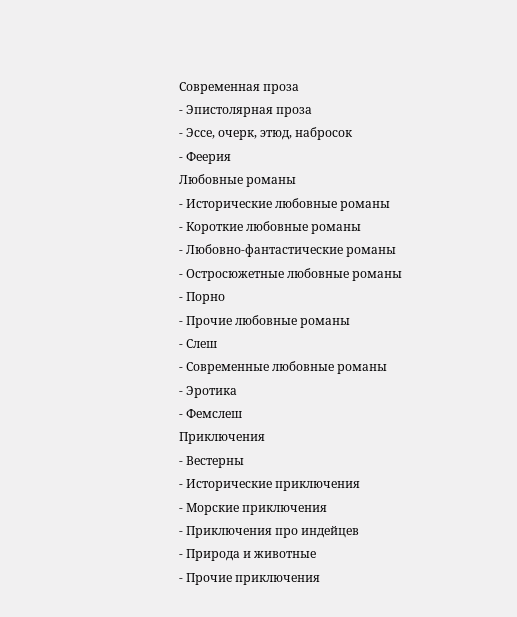Современная проза
- Эпистолярная проза
- Эссе, очерк, этюд, набросок
- Феерия
Любовные романы
- Исторические любовные романы
- Короткие любовные романы
- Любовно-фантастические романы
- Остросюжетные любовные романы
- Порно
- Прочие любовные романы
- Слеш
- Современные любовные романы
- Эротика
- Фемслеш
Приключения
- Вестерны
- Исторические приключения
- Морские приключения
- Приключения про индейцев
- Природа и животные
- Прочие приключения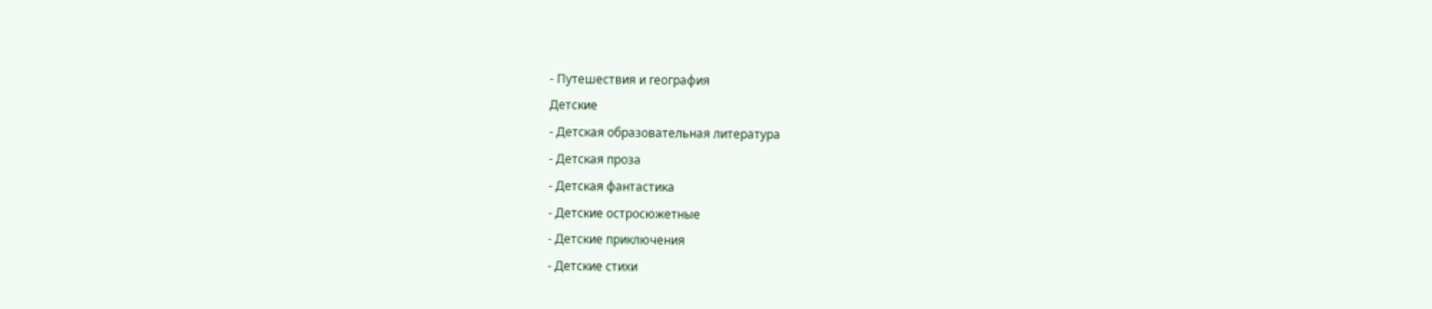- Путешествия и география
Детские
- Детская образовательная литература
- Детская проза
- Детская фантастика
- Детские остросюжетные
- Детские приключения
- Детские стихи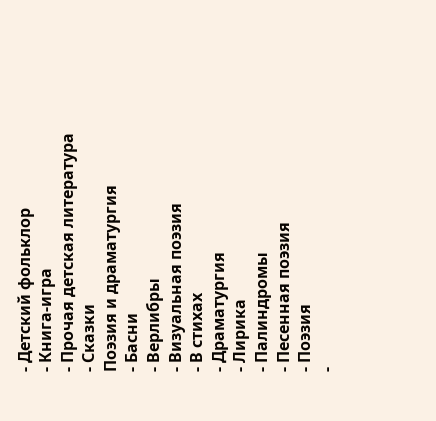- Детский фольклор
- Книга-игра
- Прочая детская литература
- Сказки
Поэзия и драматургия
- Басни
- Верлибры
- Визуальная поэзия
- В стихах
- Драматургия
- Лирика
- Палиндромы
- Песенная поэзия
- Поэзия
-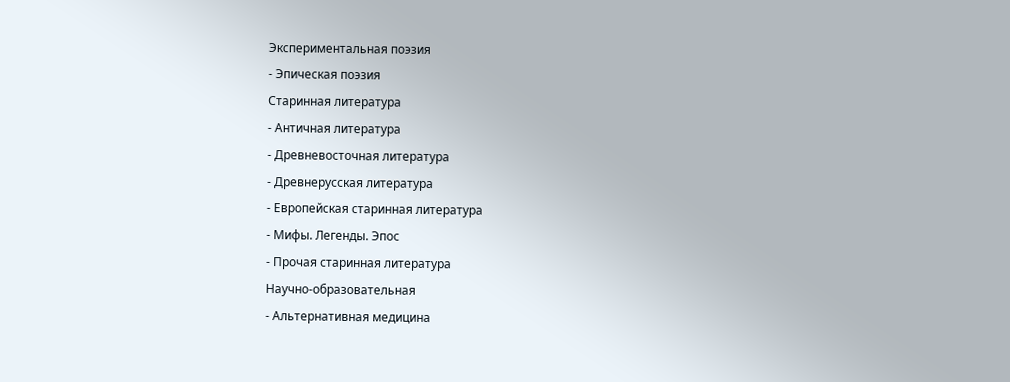Экспериментальная поэзия
- Эпическая поэзия
Старинная литература
- Античная литература
- Древневосточная литература
- Древнерусская литература
- Европейская старинная литература
- Мифы. Легенды. Эпос
- Прочая старинная литература
Научно-образовательная
- Альтернативная медицина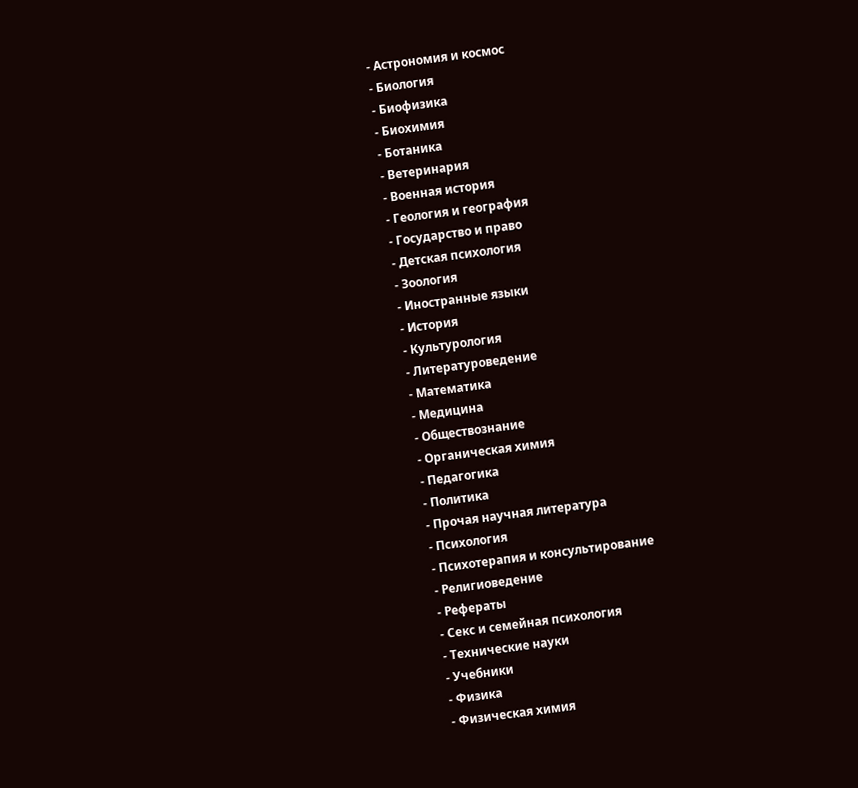- Астрономия и космос
- Биология
- Биофизика
- Биохимия
- Ботаника
- Ветеринария
- Военная история
- Геология и география
- Государство и право
- Детская психология
- Зоология
- Иностранные языки
- История
- Культурология
- Литературоведение
- Математика
- Медицина
- Обществознание
- Органическая химия
- Педагогика
- Политика
- Прочая научная литература
- Психология
- Психотерапия и консультирование
- Религиоведение
- Рефераты
- Секс и семейная психология
- Технические науки
- Учебники
- Физика
- Физическая химия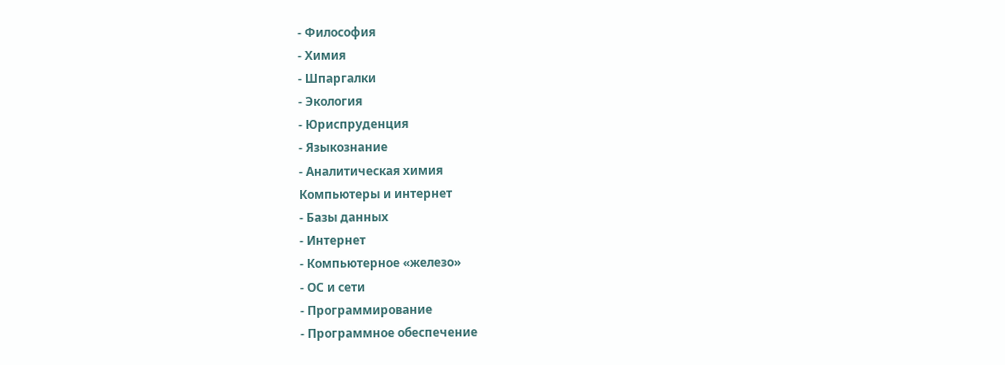- Философия
- Химия
- Шпаргалки
- Экология
- Юриспруденция
- Языкознание
- Аналитическая химия
Компьютеры и интернет
- Базы данных
- Интернет
- Компьютерное «железо»
- ОС и сети
- Программирование
- Программное обеспечение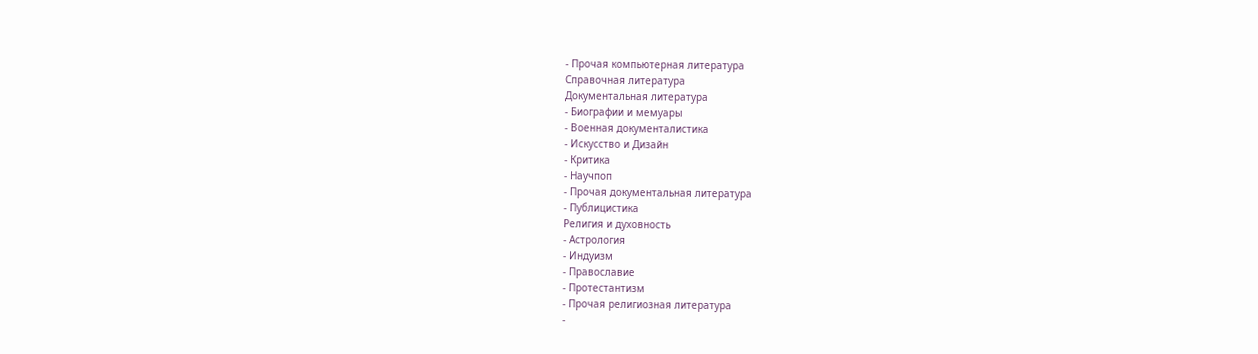- Прочая компьютерная литература
Справочная литература
Документальная литература
- Биографии и мемуары
- Военная документалистика
- Искусство и Дизайн
- Критика
- Научпоп
- Прочая документальная литература
- Публицистика
Религия и духовность
- Астрология
- Индуизм
- Православие
- Протестантизм
- Прочая религиозная литература
-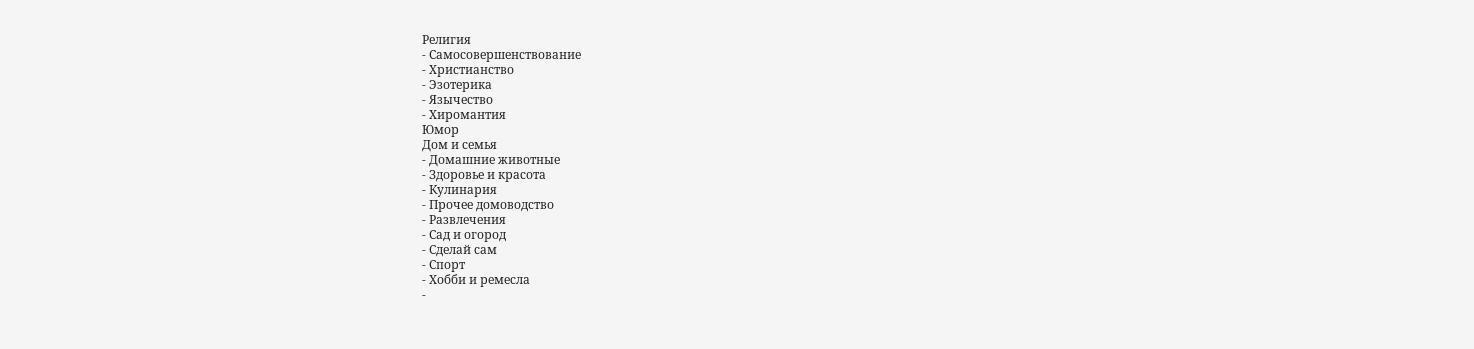Религия
- Самосовершенствование
- Христианство
- Эзотерика
- Язычество
- Хиромантия
Юмор
Дом и семья
- Домашние животные
- Здоровье и красота
- Кулинария
- Прочее домоводство
- Развлечения
- Сад и огород
- Сделай сам
- Спорт
- Хобби и ремесла
-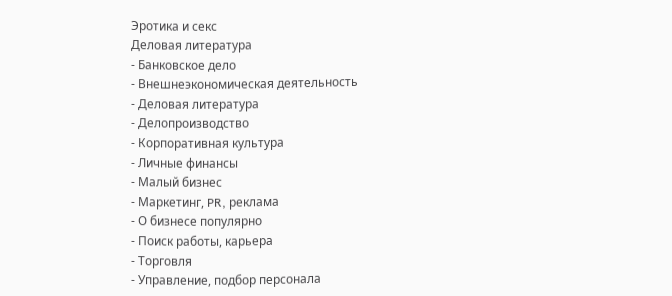Эротика и секс
Деловая литература
- Банковское дело
- Внешнеэкономическая деятельность
- Деловая литература
- Делопроизводство
- Корпоративная культура
- Личные финансы
- Малый бизнес
- Маркетинг, PR, реклама
- О бизнесе популярно
- Поиск работы, карьера
- Торговля
- Управление, подбор персонала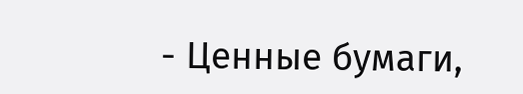- Ценные бумаги,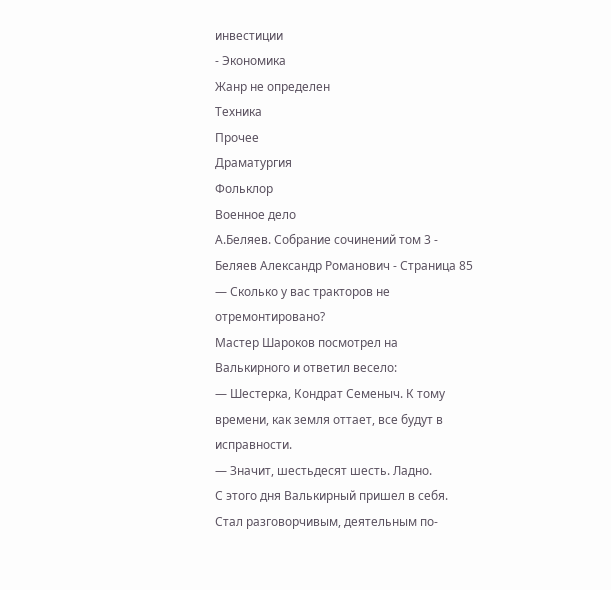инвестиции
- Экономика
Жанр не определен
Техника
Прочее
Драматургия
Фольклор
Военное дело
А.Беляев. Собрание сочинений том 3 - Беляев Александр Романович - Страница 85
— Сколько у вас тракторов не отремонтировано?
Мастер Шароков посмотрел на Валькирного и ответил весело:
— Шестерка, Кондрат Семеныч. К тому времени, как земля оттает, все будут в исправности.
— Значит, шестьдесят шесть. Ладно.
С этого дня Валькирный пришел в себя.
Стал разговорчивым, деятельным по-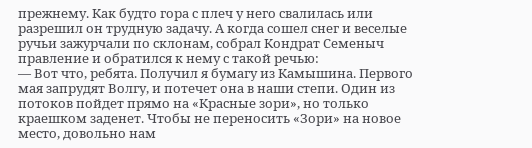прежнему. Как будто гора с плеч у него свалилась или разрешил он трудную задачу. А когда сошел снег и веселые ручьи зажурчали по склонам, собрал Кондрат Семеныч правление и обратился к нему с такой речью:
— Вот что, ребята. Получил я бумагу из Камышина. Первого мая запрудят Волгу, и потечет она в наши степи. Один из потоков пойдет прямо на «Красные зори», но только краешком заденет. Чтобы не переносить «Зори» на новое место, довольно нам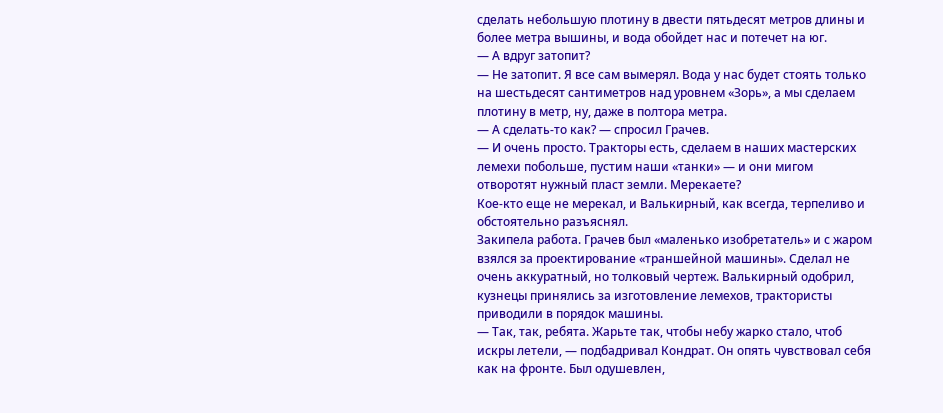сделать небольшую плотину в двести пятьдесят метров длины и более метра вышины, и вода обойдет нас и потечет на юг.
— А вдруг затопит?
— Не затопит. Я все сам вымерял. Вода у нас будет стоять только на шестьдесят сантиметров над уровнем «Зорь», а мы сделаем плотину в метр, ну, даже в полтора метра.
— А сделать-то как? — спросил Грачев.
— И очень просто. Тракторы есть, сделаем в наших мастерских лемехи побольше, пустим наши «танки» — и они мигом отворотят нужный пласт земли. Мерекаете?
Кое-кто еще не мерекал, и Валькирный, как всегда, терпеливо и обстоятельно разъяснял.
Закипела работа. Грачев был «маленько изобретатель» и с жаром взялся за проектирование «траншейной машины». Сделал не очень аккуратный, но толковый чертеж. Валькирный одобрил, кузнецы принялись за изготовление лемехов, трактористы приводили в порядок машины.
— Так, так, ребята. Жарьте так, чтобы небу жарко стало, чтоб искры летели, — подбадривал Кондрат. Он опять чувствовал себя как на фронте. Был одушевлен,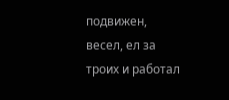подвижен, весел, ел за троих и работал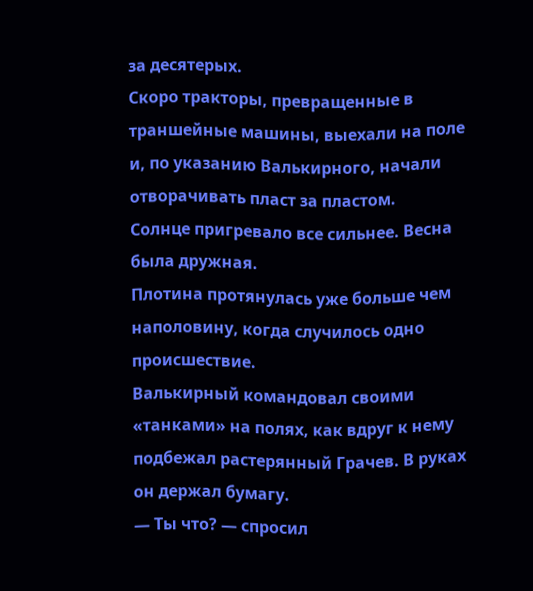за десятерых.
Скоро тракторы, превращенные в траншейные машины, выехали на поле и, по указанию Валькирного, начали отворачивать пласт за пластом.
Солнце пригревало все сильнее. Весна была дружная.
Плотина протянулась уже больше чем наполовину, когда случилось одно происшествие.
Валькирный командовал своими «танками» на полях, как вдруг к нему подбежал растерянный Грачев. В руках он держал бумагу.
— Ты что? — спросил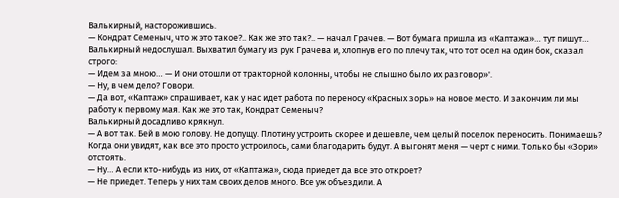Валькирный, насторожившись.
— Кондрат Семеныч, что ж это такое?.. Как же это так?.. — начал Грачев. — Вот бумага пришла из «Каптажа»… тут пишут…
Валькирный недослушал. Выхватил бумагу из рук Грачева и, хлопнув его по плечу так, что тот осел на один бок, сказал строго:
— Идем за мною… — И они отошли от тракторной колонны, чтобы не слышно было их разговор»'.
— Ну, в чем дело? Говори.
— Да вот, «Каптаж» спрашивает, как у нас идет работа по переносу «Красных зорь» на новое место. И закончим ли мы работу к первому мая. Как же это так, Кондрат Семеныч?
Валькирный досадливо крякнул.
— А вот так. Бей в мою голову. Не допущу. Плотину устроить скорее и дешевле, чем целый поселок переносить. Понимаешь? Когда они увидят, как все это просто устроилось, сами благодарить будут. А выгонят меня — черт с ними. Только бы «Зори» отстоять.
— Ну… А если кто-нибудь из них, от «Каптажа», сюда приедет да все это откроет?
— Не приедет. Теперь у них там своих делов много. Все уж объездили. А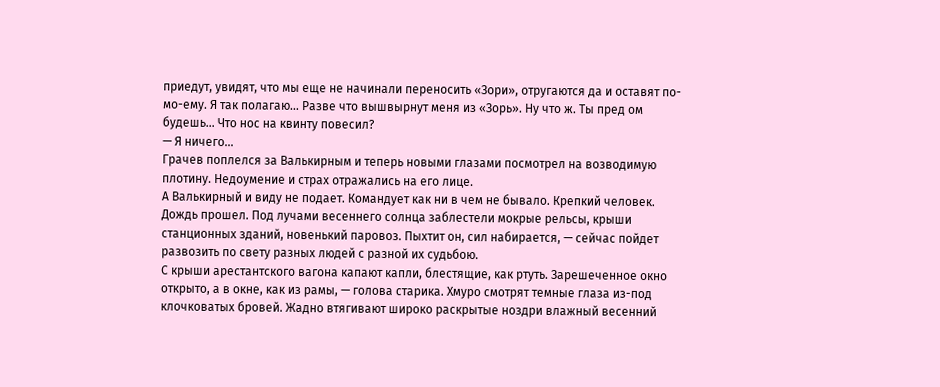приедут, увидят, что мы еще не начинали переносить «Зори», отругаются да и оставят по-мо-ему. Я так полагаю… Разве что вышвырнут меня из «Зорь». Ну что ж. Ты пред ом будешь… Что нос на квинту повесил?
— Я ничего…
Грачев поплелся за Валькирным и теперь новыми глазами посмотрел на возводимую плотину. Недоумение и страх отражались на его лице.
А Валькирный и виду не подает. Командует как ни в чем не бывало. Крепкий человек.
Дождь прошел. Под лучами весеннего солнца заблестели мокрые рельсы, крыши станционных зданий, новенький паровоз. Пыхтит он, сил набирается, — сейчас пойдет развозить по свету разных людей с разной их судьбою.
С крыши арестантского вагона капают капли, блестящие, как ртуть. Зарешеченное окно открыто, а в окне, как из рамы, — голова старика. Хмуро смотрят темные глаза из-под клочковатых бровей. Жадно втягивают широко раскрытые ноздри влажный весенний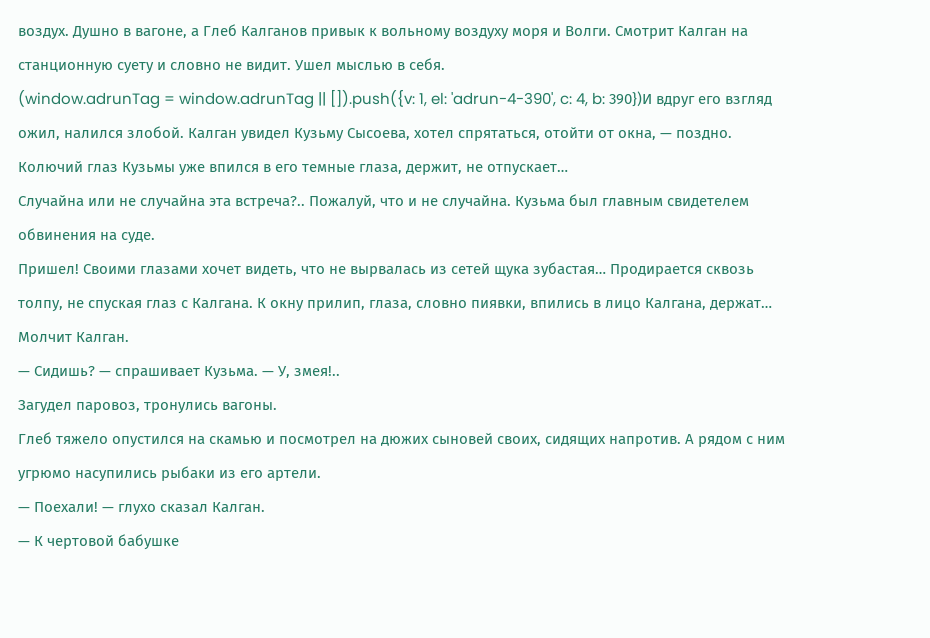воздух. Душно в вагоне, а Глеб Калганов привык к вольному воздуху моря и Волги. Смотрит Калган на станционную суету и словно не видит. Ушел мыслью в себя.
(window.adrunTag = window.adrunTag || []).push({v: 1, el: 'adrun-4-390', c: 4, b: 390})И вдруг его взгляд ожил, налился злобой. Калган увидел Кузьму Сысоева, хотел спрятаться, отойти от окна, — поздно. Колючий глаз Кузьмы уже впился в его темные глаза, держит, не отпускает…
Случайна или не случайна эта встреча?.. Пожалуй, что и не случайна. Кузьма был главным свидетелем обвинения на суде.
Пришел! Своими глазами хочет видеть, что не вырвалась из сетей щука зубастая… Продирается сквозь толпу, не спуская глаз с Калгана. К окну прилип, глаза, словно пиявки, впились в лицо Калгана, держат… Молчит Калган.
— Сидишь? — спрашивает Кузьма. — У, змея!..
Загудел паровоз, тронулись вагоны.
Глеб тяжело опустился на скамью и посмотрел на дюжих сыновей своих, сидящих напротив. А рядом с ним угрюмо насупились рыбаки из его артели.
— Поехали! — глухо сказал Калган.
— К чертовой бабушке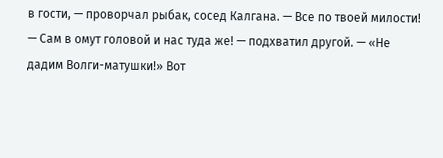в гости, — проворчал рыбак, сосед Калгана. — Все по твоей милости!
— Сам в омут головой и нас туда же! — подхватил другой. — «Не дадим Волги-матушки!» Вот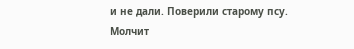и не дали. Поверили старому псу.
Молчит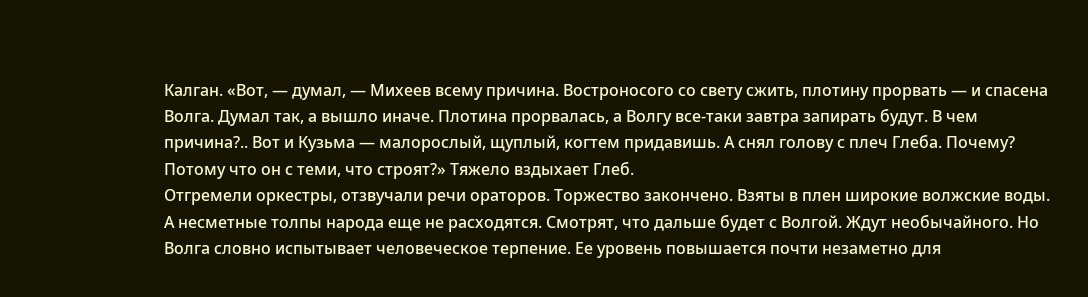Калган. «Вот, — думал, — Михеев всему причина. Востроносого со свету сжить, плотину прорвать — и спасена Волга. Думал так, а вышло иначе. Плотина прорвалась, а Волгу все-таки завтра запирать будут. В чем причина?.. Вот и Кузьма — малорослый, щуплый, когтем придавишь. А снял голову с плеч Глеба. Почему? Потому что он с теми, что строят?» Тяжело вздыхает Глеб.
Отгремели оркестры, отзвучали речи ораторов. Торжество закончено. Взяты в плен широкие волжские воды.
А несметные толпы народа еще не расходятся. Смотрят, что дальше будет с Волгой. Ждут необычайного. Но Волга словно испытывает человеческое терпение. Ее уровень повышается почти незаметно для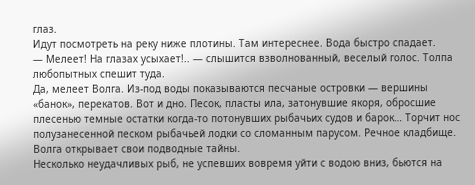глаз.
Идут посмотреть на реку ниже плотины. Там интереснее. Вода быстро спадает.
— Мелеет! На глазах усыхает!.. — слышится взволнованный, веселый голос. Толпа любопытных спешит туда.
Да, мелеет Волга. Из-под воды показываются песчаные островки — вершины «банок», перекатов. Вот и дно. Песок, пласты ила, затонувшие якоря, обросшие плесенью темные остатки когда-то потонувших рыбачьих судов и барок… Торчит нос полузанесенной песком рыбачьей лодки со сломанным парусом. Речное кладбище. Волга открывает свои подводные тайны.
Несколько неудачливых рыб, не успевших вовремя уйти с водою вниз, бьются на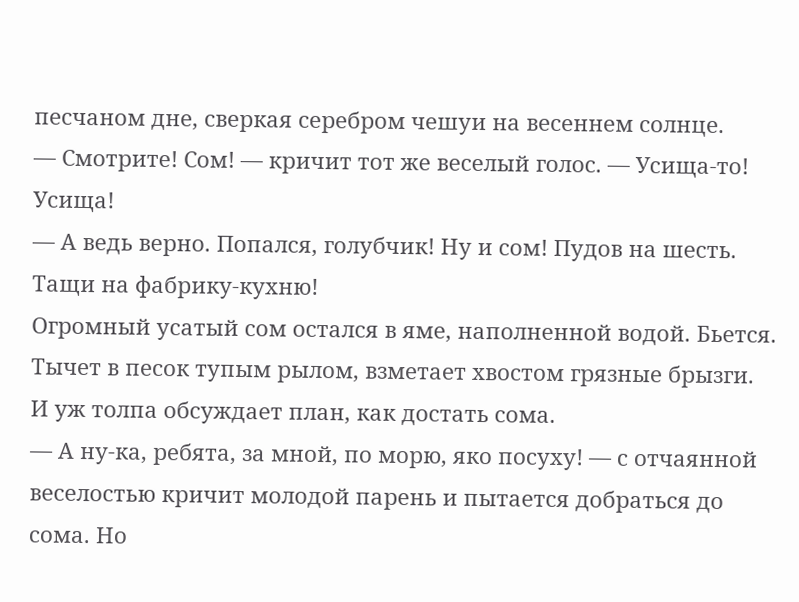песчаном дне, сверкая серебром чешуи на весеннем солнце.
— Смотрите! Сом! — кричит тот же веселый голос. — Усища-то! Усища!
— А ведь верно. Попался, голубчик! Ну и сом! Пудов на шесть. Тащи на фабрику-кухню!
Огромный усатый сом остался в яме, наполненной водой. Бьется. Тычет в песок тупым рылом, взметает хвостом грязные брызги.
И уж толпа обсуждает план, как достать сома.
— А ну-ка, ребята, за мной, по морю, яко посуху! — с отчаянной веселостью кричит молодой парень и пытается добраться до сома. Но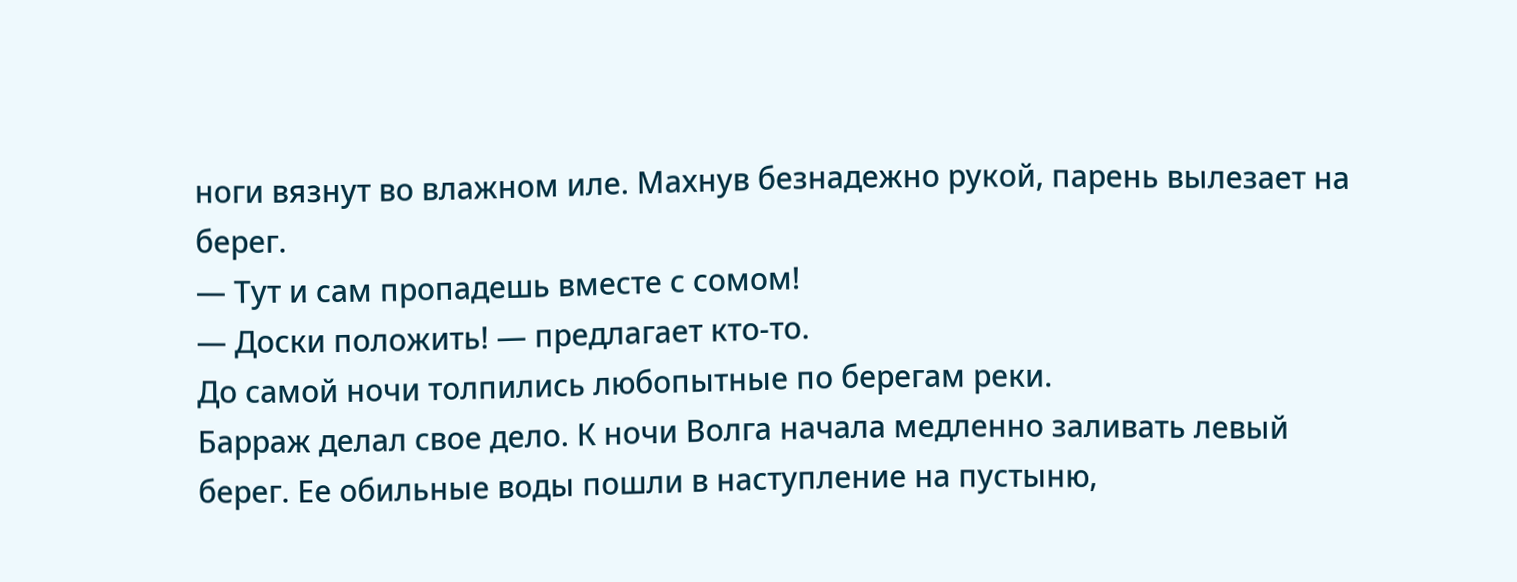ноги вязнут во влажном иле. Махнув безнадежно рукой, парень вылезает на берег.
— Тут и сам пропадешь вместе с сомом!
— Доски положить! — предлагает кто-то.
До самой ночи толпились любопытные по берегам реки.
Барраж делал свое дело. К ночи Волга начала медленно заливать левый берег. Ее обильные воды пошли в наступление на пустыню,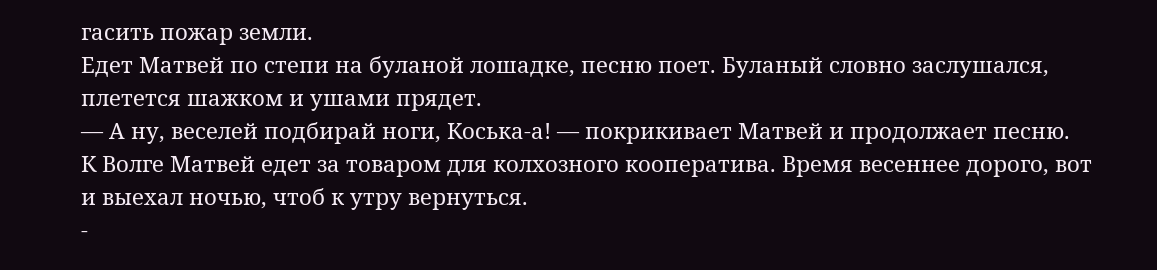гасить пожар земли.
Едет Матвей по степи на буланой лошадке, песню поет. Буланый словно заслушался, плетется шажком и ушами прядет.
— А ну, веселей подбирай ноги, Коська-а! — покрикивает Матвей и продолжает песню.
К Волге Матвей едет за товаром для колхозного кооператива. Время весеннее дорого, вот и выехал ночью, чтоб к утру вернуться.
-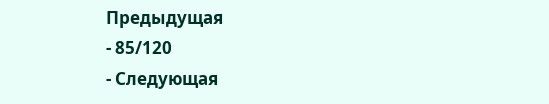Предыдущая
- 85/120
- Следующая